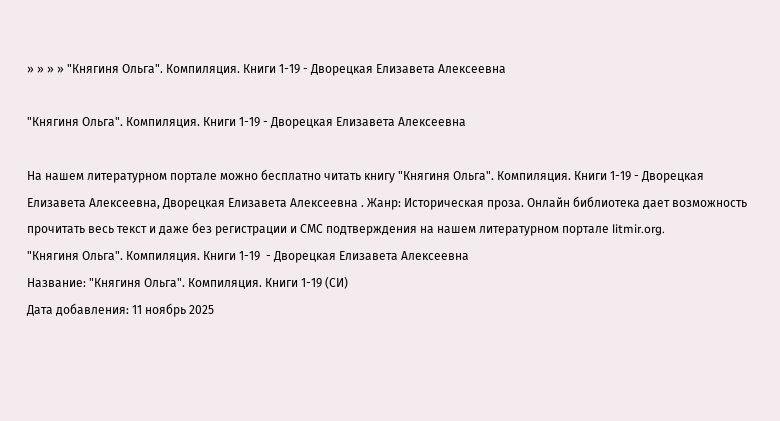» » » » "Княгиня Ольга". Компиляция. Книги 1-19 - Дворецкая Елизавета Алексеевна

"Княгиня Ольга". Компиляция. Книги 1-19 - Дворецкая Елизавета Алексеевна

На нашем литературном портале можно бесплатно читать книгу "Княгиня Ольга". Компиляция. Книги 1-19 - Дворецкая Елизавета Алексеевна, Дворецкая Елизавета Алексеевна . Жанр: Историческая проза. Онлайн библиотека дает возможность прочитать весь текст и даже без регистрации и СМС подтверждения на нашем литературном портале litmir.org.
"Княгиня Ольга". Компиляция. Книги 1-19  - Дворецкая Елизавета Алексеевна
Название: "Княгиня Ольга". Компиляция. Книги 1-19 (СИ)
Дата добавления: 11 ноябрь 2025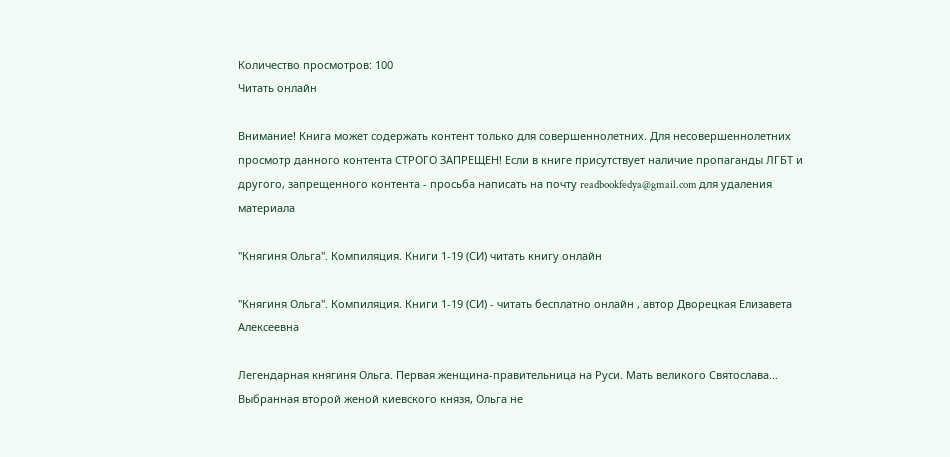Количество просмотров: 100
Читать онлайн

Внимание! Книга может содержать контент только для совершеннолетних. Для несовершеннолетних просмотр данного контента СТРОГО ЗАПРЕЩЕН! Если в книге присутствует наличие пропаганды ЛГБТ и другого, запрещенного контента - просьба написать на почту readbookfedya@gmail.com для удаления материала

"Княгиня Ольга". Компиляция. Книги 1-19 (СИ) читать книгу онлайн

"Княгиня Ольга". Компиляция. Книги 1-19 (СИ) - читать бесплатно онлайн , автор Дворецкая Елизавета Алексеевна

Легендарная княгиня Ольга. Первая женщина-правительница на Руси. Мать великого Святослава... Выбранная второй женой киевского князя, Ольга не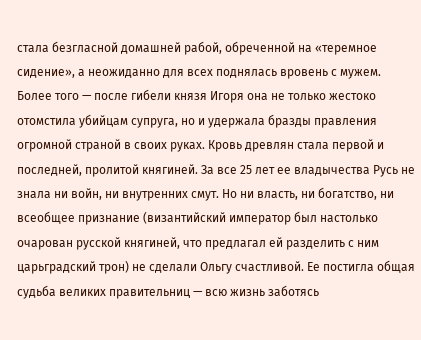стала безгласной домашней рабой, обреченной на «теремное сидение», а неожиданно для всех поднялась вровень с мужем. Более того — после гибели князя Игоря она не только жестоко отомстила убийцам супруга, но и удержала бразды правления огромной страной в своих руках. Кровь древлян стала первой и последней, пролитой княгиней. За все 25 лет ее владычества Русь не знала ни войн, ни внутренних смут. Но ни власть, ни богатство, ни всеобщее признание (византийский император был настолько очарован русской княгиней, что предлагал ей разделить с ним царьградский трон) не сделали Ольгу счастливой. Ее постигла общая судьба великих правительниц — всю жизнь заботясь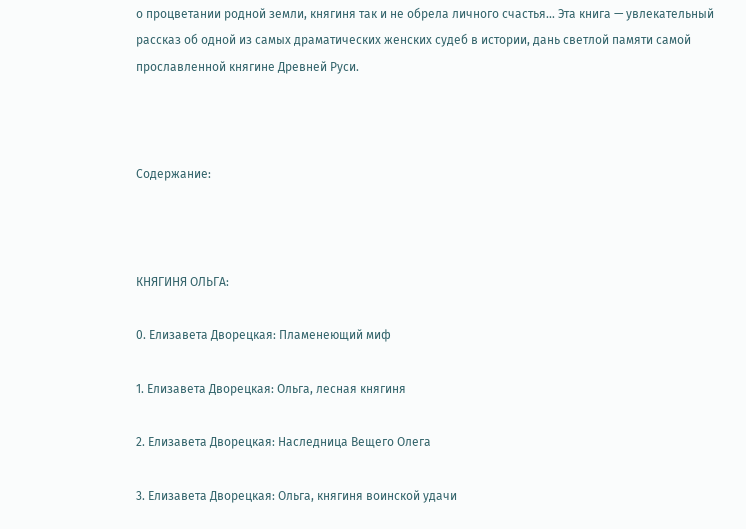о процветании родной земли, княгиня так и не обрела личного счастья... Эта книга — увлекательный рассказ об одной из самых драматических женских судеб в истории, дань светлой памяти самой прославленной княгине Древней Руси.



Содержание:



КНЯГИНЯ ОЛЬГА:

0. Елизавета Дворецкая: Пламенеющий миф

1. Елизавета Дворецкая: Ольга, лесная княгиня

2. Елизавета Дворецкая: Наследница Вещего Олега

3. Елизавета Дворецкая: Ольга, княгиня воинской удачи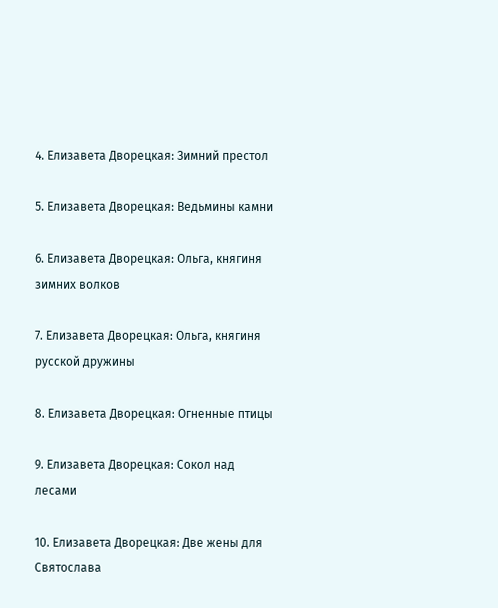4. Елизавета Дворецкая: Зимний престол

5. Елизавета Дворецкая: Ведьмины камни

6. Елизавета Дворецкая: Ольга, княгиня зимних волков

7. Елизавета Дворецкая: Ольга, княгиня русской дружины

8. Елизавета Дворецкая: Огненные птицы

9. Елизавета Дворецкая: Сокол над лесами

10. Елизавета Дворецкая: Две жены для Святослава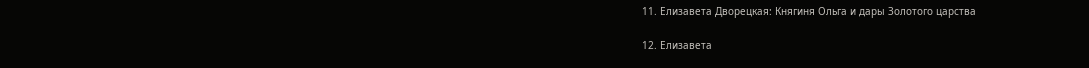11. Елизавета Дворецкая: Княгиня Ольга и дары Золотого царства

12. Елизавета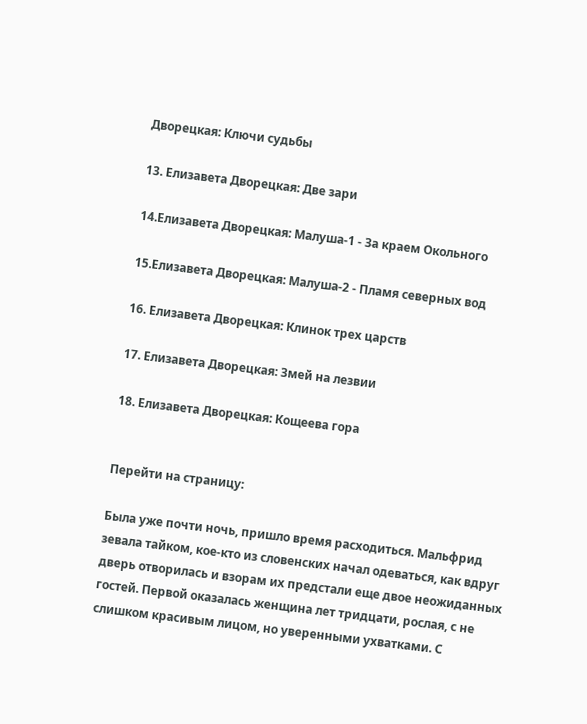Дворецкая: Ключи судьбы

13. Елизавета Дворецкая: Две зари

14.Елизавета Дворецкая: Малуша-1 - За краем Окольного

15.Елизавета Дворецкая: Малуша-2 - Пламя северных вод

16. Елизавета Дворецкая: Клинок трех царств

17. Елизавета Дворецкая: Змей на лезвии

18. Елизавета Дворецкая: Кощеева гора


Перейти на страницу:

Была уже почти ночь, пришло время расходиться. Мальфрид зевала тайком, кое-кто из словенских начал одеваться, как вдруг дверь отворилась и взорам их предстали еще двое неожиданных гостей. Первой оказалась женщина лет тридцати, рослая, с не слишком красивым лицом, но уверенными ухватками. С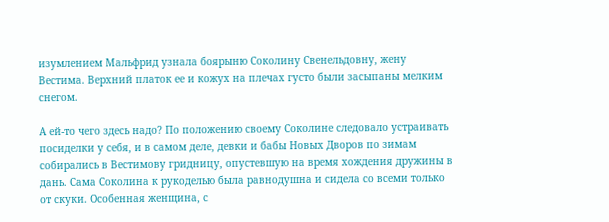изумлением Мальфрид узнала боярыню Соколину Свенельдовну, жену Вестима. Верхний платок ее и кожух на плечах густо были засыпаны мелким снегом.

А ей-то чего здесь надо? По положению своему Соколине следовало устраивать посиделки у себя, и в самом деле, девки и бабы Новых Дворов по зимам собирались в Вестимову гридницу, опустевшую на время хождения дружины в дань. Сама Соколина к рукоделью была равнодушна и сидела со всеми только от скуки. Особенная женщина, с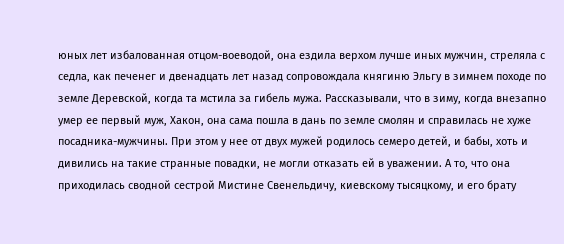юных лет избалованная отцом-воеводой, она ездила верхом лучше иных мужчин, стреляла с седла, как печенег и двенадцать лет назад сопровождала княгиню Эльгу в зимнем походе по земле Деревской, когда та мстила за гибель мужа. Рассказывали, что в зиму, когда внезапно умер ее первый муж, Хакон, она сама пошла в дань по земле смолян и справилась не хуже посадника-мужчины. При этом у нее от двух мужей родилось семеро детей, и бабы, хоть и дивились на такие странные повадки, не могли отказать ей в уважении. А то, что она приходилась сводной сестрой Мистине Свенельдичу, киевскому тысяцкому, и его брату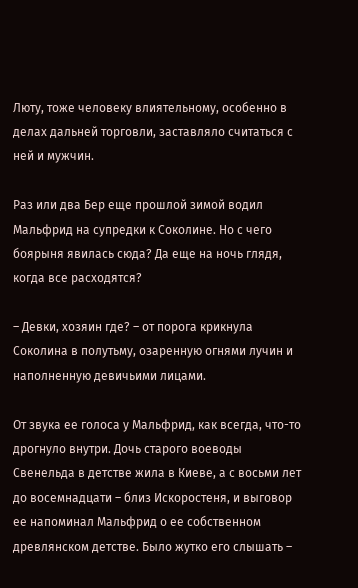Люту, тоже человеку влиятельному, особенно в делах дальней торговли, заставляло считаться с ней и мужчин.

Раз или два Бер еще прошлой зимой водил Мальфрид на супредки к Соколине. Но с чего боярыня явилась сюда? Да еще на ночь глядя, когда все расходятся?

– Девки, хозяин где? – от порога крикнула Соколина в полутьму, озаренную огнями лучин и наполненную девичьими лицами.

От звука ее голоса у Мальфрид, как всегда, что-то дрогнуло внутри. Дочь старого воеводы Свенельда в детстве жила в Киеве, а с восьми лет до восемнадцати – близ Искоростеня, и выговор ее напоминал Мальфрид о ее собственном древлянском детстве. Было жутко его слышать –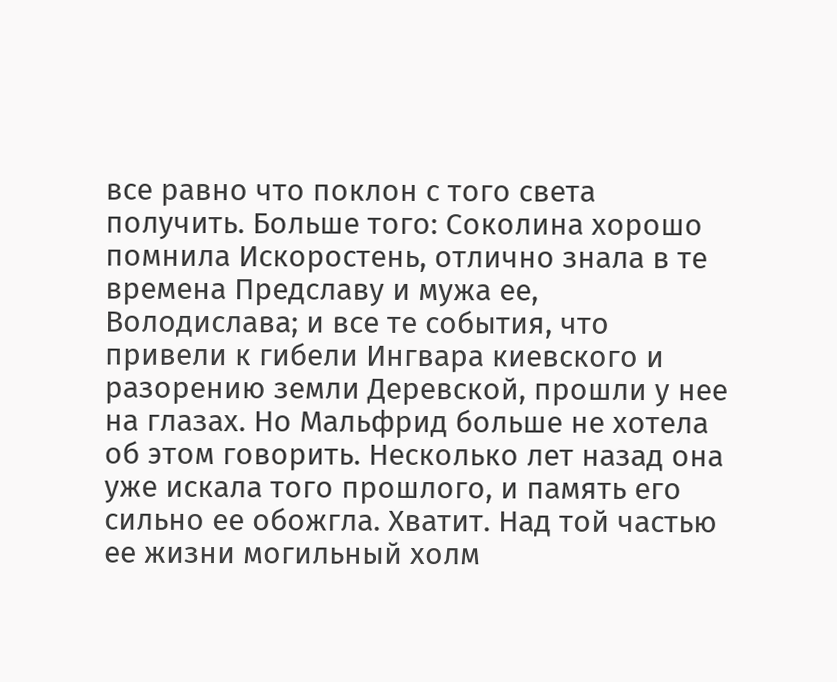все равно что поклон с того света получить. Больше того: Соколина хорошо помнила Искоростень, отлично знала в те времена Предславу и мужа ее, Володислава; и все те события, что привели к гибели Ингвара киевского и разорению земли Деревской, прошли у нее на глазах. Но Мальфрид больше не хотела об этом говорить. Несколько лет назад она уже искала того прошлого, и память его сильно ее обожгла. Хватит. Над той частью ее жизни могильный холм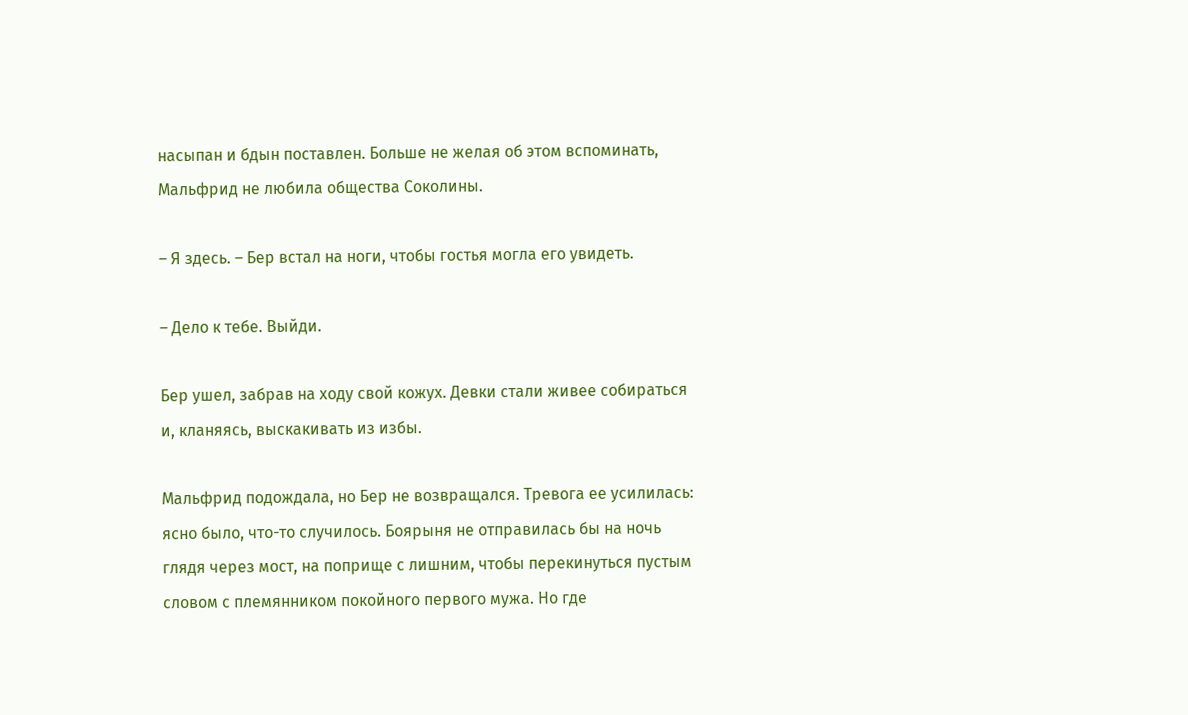насыпан и бдын поставлен. Больше не желая об этом вспоминать, Мальфрид не любила общества Соколины.

– Я здесь. – Бер встал на ноги, чтобы гостья могла его увидеть.

– Дело к тебе. Выйди.

Бер ушел, забрав на ходу свой кожух. Девки стали живее собираться и, кланяясь, выскакивать из избы.

Мальфрид подождала, но Бер не возвращался. Тревога ее усилилась: ясно было, что-то случилось. Боярыня не отправилась бы на ночь глядя через мост, на поприще с лишним, чтобы перекинуться пустым словом с племянником покойного первого мужа. Но где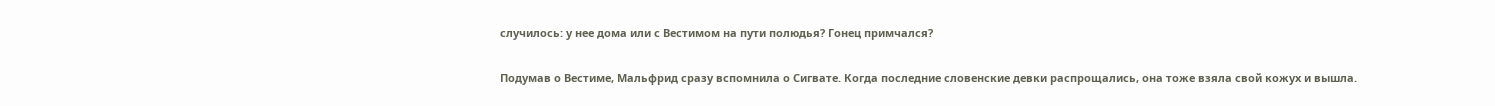случилось: у нее дома или с Вестимом на пути полюдья? Гонец примчался?

Подумав о Вестиме, Мальфрид сразу вспомнила о Сигвате. Когда последние словенские девки распрощались, она тоже взяла свой кожух и вышла.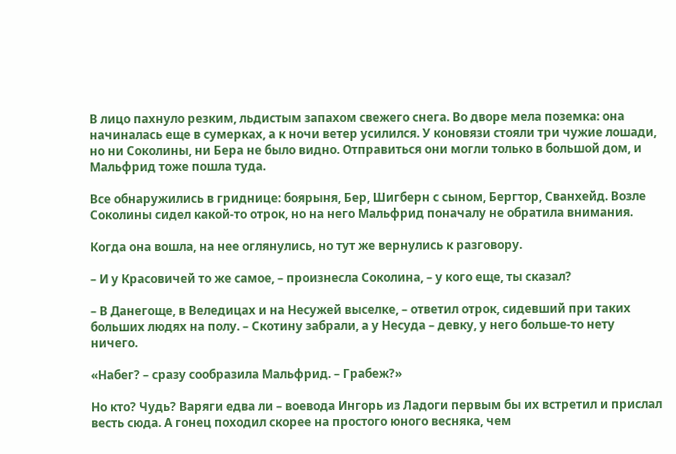В лицо пахнуло резким, льдистым запахом свежего снега. Во дворе мела поземка: она начиналась еще в сумерках, а к ночи ветер усилился. У коновязи стояли три чужие лошади, но ни Соколины, ни Бера не было видно. Отправиться они могли только в большой дом, и Мальфрид тоже пошла туда.

Все обнаружились в гриднице: боярыня, Бер, Шигберн с сыном, Бергтор, Сванхейд. Возле Соколины сидел какой-то отрок, но на него Мальфрид поначалу не обратила внимания.

Когда она вошла, на нее оглянулись, но тут же вернулись к разговору.

– И у Красовичей то же самое, – произнесла Соколина, – у кого еще, ты сказал?

– В Данегоще, в Веледицах и на Несужей выселке, – ответил отрок, сидевший при таких больших людях на полу. – Скотину забрали, а у Несуда – девку, у него больше-то нету ничего.

«Набег? – сразу сообразила Мальфрид. – Грабеж?»

Но кто? Чудь? Варяги едва ли – воевода Ингорь из Ладоги первым бы их встретил и прислал весть сюда. А гонец походил скорее на простого юного весняка, чем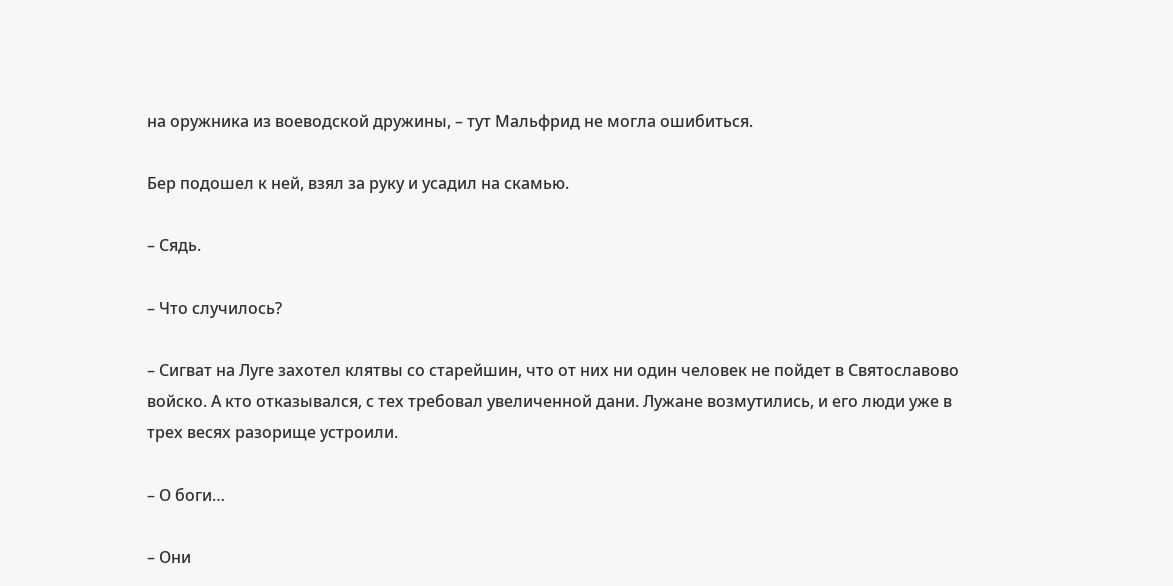на оружника из воеводской дружины, – тут Мальфрид не могла ошибиться.

Бер подошел к ней, взял за руку и усадил на скамью.

– Сядь.

– Что случилось?

– Сигват на Луге захотел клятвы со старейшин, что от них ни один человек не пойдет в Святославово войско. А кто отказывался, с тех требовал увеличенной дани. Лужане возмутились, и его люди уже в трех весях разорище устроили.

– О боги…

– Они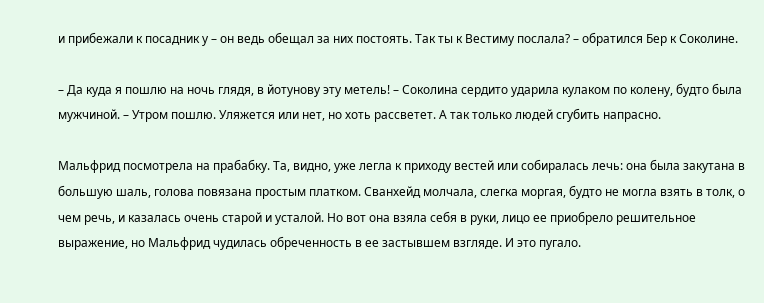и прибежали к посадник у – он ведь обещал за них постоять. Так ты к Вестиму послала? – обратился Бер к Соколине.

– Да куда я пошлю на ночь глядя, в йотунову эту метель! – Соколина сердито ударила кулаком по колену, будто была мужчиной. – Утром пошлю. Уляжется или нет, но хоть рассветет. А так только людей сгубить напрасно.

Мальфрид посмотрела на прабабку. Та, видно, уже легла к приходу вестей или собиралась лечь: она была закутана в большую шаль, голова повязана простым платком. Сванхейд молчала, слегка моргая, будто не могла взять в толк, о чем речь, и казалась очень старой и усталой. Но вот она взяла себя в руки, лицо ее приобрело решительное выражение, но Мальфрид чудилась обреченность в ее застывшем взгляде. И это пугало.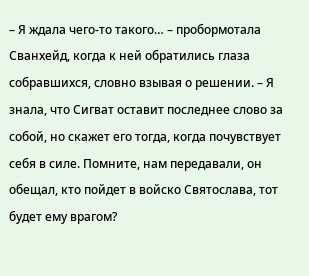– Я ждала чего-то такого… – пробормотала Сванхейд, когда к ней обратились глаза собравшихся, словно взывая о решении. – Я знала, что Сигват оставит последнее слово за собой, но скажет его тогда, когда почувствует себя в силе. Помните, нам передавали, он обещал, кто пойдет в войско Святослава, тот будет ему врагом?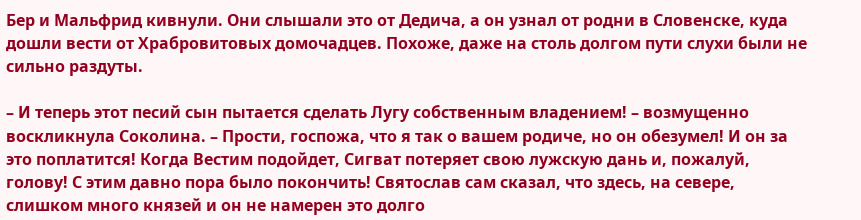Бер и Мальфрид кивнули. Они слышали это от Дедича, а он узнал от родни в Словенске, куда дошли вести от Храбровитовых домочадцев. Похоже, даже на столь долгом пути слухи были не сильно раздуты.

– И теперь этот песий сын пытается сделать Лугу собственным владением! – возмущенно воскликнула Соколина. – Прости, госпожа, что я так о вашем родиче, но он обезумел! И он за это поплатится! Когда Вестим подойдет, Сигват потеряет свою лужскую дань и, пожалуй, голову! С этим давно пора было покончить! Святослав сам сказал, что здесь, на севере, слишком много князей и он не намерен это долго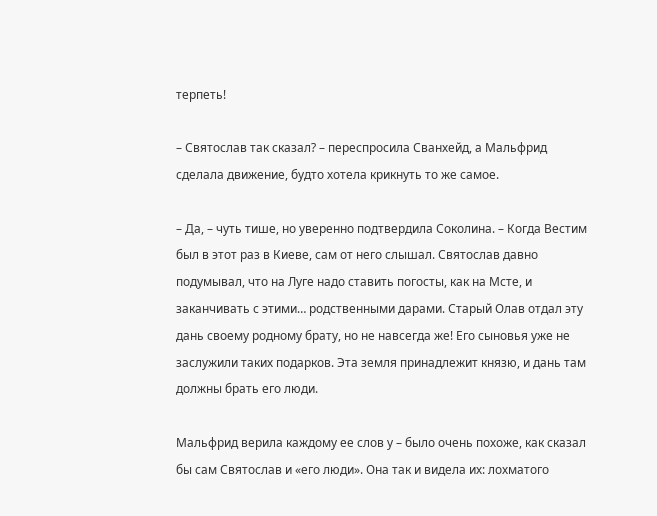терпеть!

– Святослав так сказал? – переспросила Сванхейд, а Мальфрид сделала движение, будто хотела крикнуть то же самое.

– Да, – чуть тише, но уверенно подтвердила Соколина. – Когда Вестим был в этот раз в Киеве, сам от него слышал. Святослав давно подумывал, что на Луге надо ставить погосты, как на Мсте, и заканчивать с этими… родственными дарами. Старый Олав отдал эту дань своему родному брату, но не навсегда же! Его сыновья уже не заслужили таких подарков. Эта земля принадлежит князю, и дань там должны брать его люди.

Мальфрид верила каждому ее слов у – было очень похоже, как сказал бы сам Святослав и «его люди». Она так и видела их: лохматого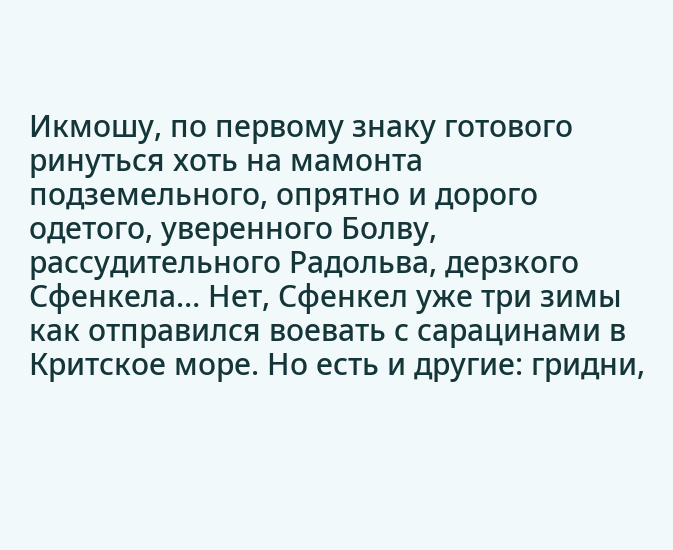Икмошу, по первому знаку готового ринуться хоть на мамонта подземельного, опрятно и дорого одетого, уверенного Болву, рассудительного Радольва, дерзкого Сфенкела… Нет, Сфенкел уже три зимы как отправился воевать с сарацинами в Критское море. Но есть и другие: гридни,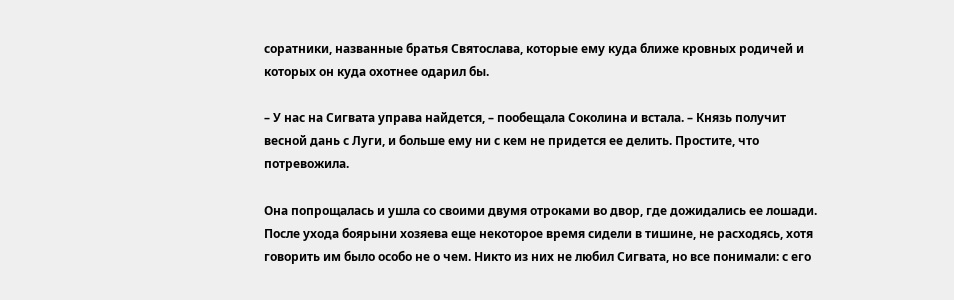соратники, названные братья Святослава, которые ему куда ближе кровных родичей и которых он куда охотнее одарил бы.

– У нас на Сигвата управа найдется, – пообещала Соколина и встала. – Князь получит весной дань с Луги, и больше ему ни с кем не придется ее делить. Простите, что потревожила.

Она попрощалась и ушла со своими двумя отроками во двор, где дожидались ее лошади. После ухода боярыни хозяева еще некоторое время сидели в тишине, не расходясь, хотя говорить им было особо не о чем. Никто из них не любил Сигвата, но все понимали: с его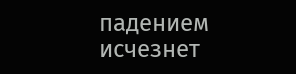падением исчезнет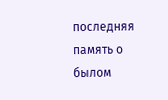последняя память о былом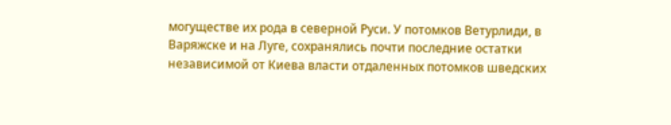могуществе их рода в северной Руси. У потомков Ветурлиди, в Варяжске и на Луге, сохранялись почти последние остатки независимой от Киева власти отдаленных потомков шведских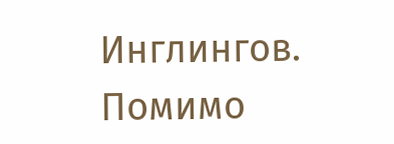Инглингов. Помимо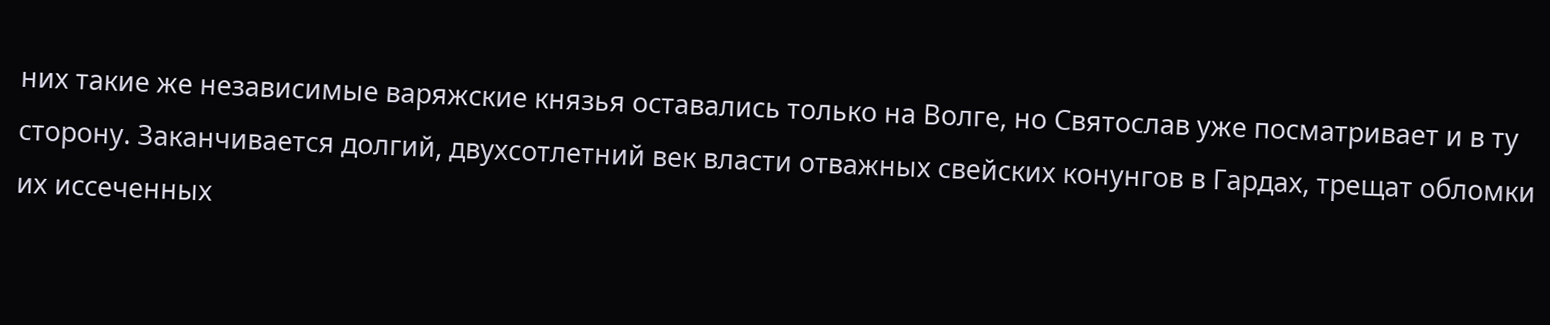них такие же независимые варяжские князья оставались только на Волге, но Святослав уже посматривает и в ту сторону. Заканчивается долгий, двухсотлетний век власти отважных свейских конунгов в Гардах, трещат обломки их иссеченных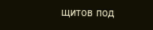щитов под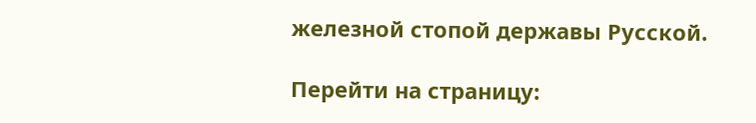железной стопой державы Русской.

Перейти на страницу: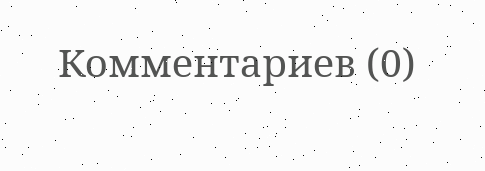Комментариев (0)